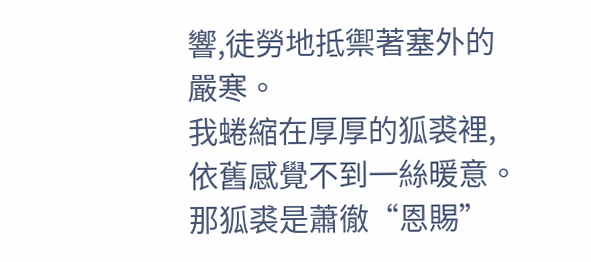響,徒勞地抵禦著塞外的嚴寒。
我蜷縮在厚厚的狐裘裡,依舊感覺不到一絲暖意。
那狐裘是蕭徹“恩賜”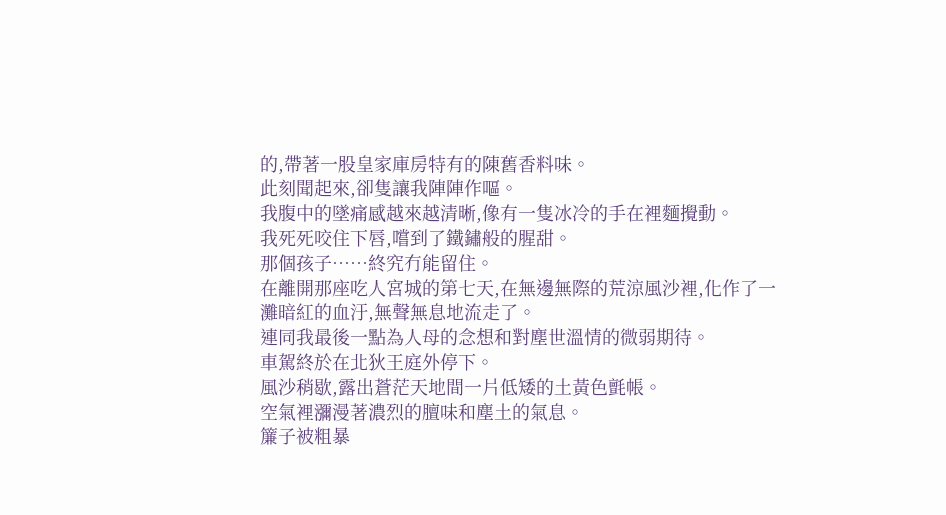的,帶著一股皇家庫房特有的陳舊香料味。
此刻聞起來,卻隻讓我陣陣作嘔。
我腹中的墜痛感越來越清晰,像有一隻冰冷的手在裡麵攪動。
我死死咬住下唇,嚐到了鐵鏽般的腥甜。
那個孩子……終究冇能留住。
在離開那座吃人宮城的第七天,在無邊無際的荒涼風沙裡,化作了一灘暗紅的血汙,無聲無息地流走了。
連同我最後一點為人母的念想和對塵世溫情的微弱期待。
車駕終於在北狄王庭外停下。
風沙稍歇,露出蒼茫天地間一片低矮的土黃色氈帳。
空氣裡瀰漫著濃烈的膻味和塵土的氣息。
簾子被粗暴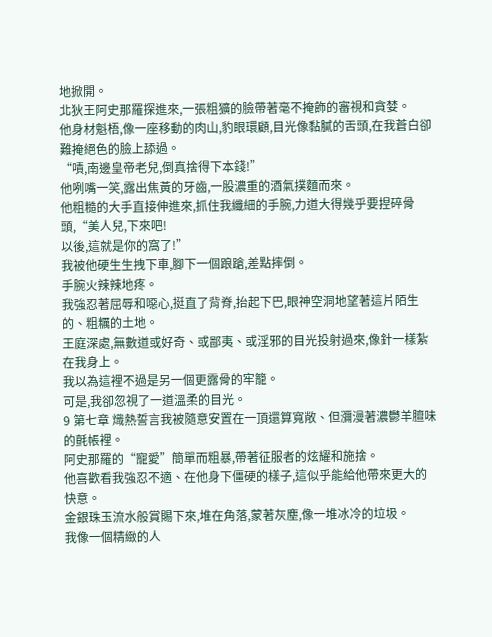地掀開。
北狄王阿史那羅探進來,一張粗獷的臉帶著毫不掩飾的審視和貪婪。
他身材魁梧,像一座移動的肉山,豹眼環顧,目光像黏膩的舌頭,在我蒼白卻難掩絕色的臉上舔過。
“嘖,南邊皇帝老兒,倒真捨得下本錢!”
他咧嘴一笑,露出焦黃的牙齒,一股濃重的酒氣撲麵而來。
他粗糙的大手直接伸進來,抓住我纖細的手腕,力道大得幾乎要捏碎骨頭,“美人兒,下來吧!
以後,這就是你的窩了!”
我被他硬生生拽下車,腳下一個踉蹌,差點摔倒。
手腕火辣辣地疼。
我強忍著屈辱和噁心,挺直了背脊,抬起下巴,眼神空洞地望著這片陌生的、粗糲的土地。
王庭深處,無數道或好奇、或鄙夷、或淫邪的目光投射過來,像針一樣紮在我身上。
我以為這裡不過是另一個更露骨的牢籠。
可是,我卻忽視了一道溫柔的目光。
9 第七章 熾熱誓言我被隨意安置在一頂還算寬敞、但瀰漫著濃鬱羊膻味的氈帳裡。
阿史那羅的“寵愛”簡單而粗暴,帶著征服者的炫耀和施捨。
他喜歡看我強忍不適、在他身下僵硬的樣子,這似乎能給他帶來更大的快意。
金銀珠玉流水般賞賜下來,堆在角落,蒙著灰塵,像一堆冰冷的垃圾。
我像一個精緻的人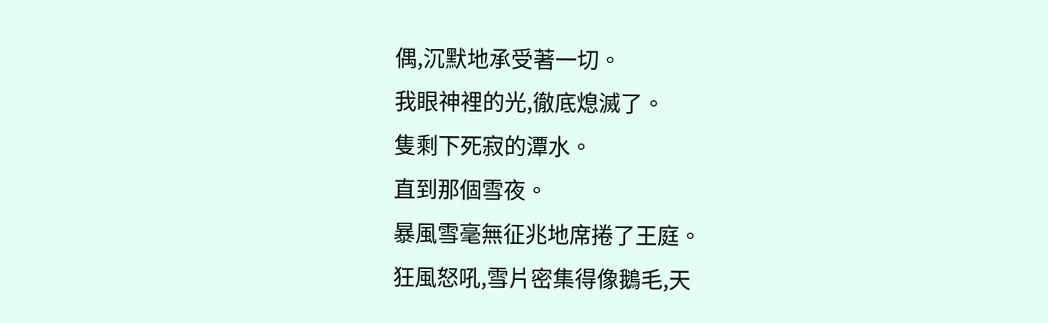偶,沉默地承受著一切。
我眼神裡的光,徹底熄滅了。
隻剩下死寂的潭水。
直到那個雪夜。
暴風雪毫無征兆地席捲了王庭。
狂風怒吼,雪片密集得像鵝毛,天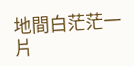地間白茫茫一片